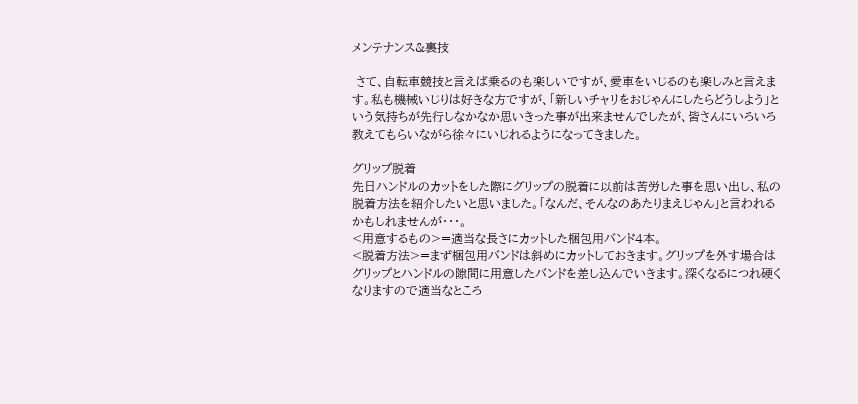メンテナンス&裏技

 さて、自転車競技と言えば乗るのも楽しいですが、愛車をいじるのも楽しみと言えます。私も機械いじりは好きな方ですが、「新しいチャリをおじゃんにしたらどうしよう」という気持ちが先行しなかなか思いきった事が出来ませんでしたが、皆さんにいろいろ教えてもらいながら徐々にいじれるようになってきました。

グリップ脱着
先日ハンドルのカットをした際にグリップの脱着に以前は苦労した事を思い出し、私の脱着方法を紹介したいと思いました。「なんだ、そんなのあたりまえじゃん」と言われるかもしれませんが・・・。
<用意するもの>=適当な長さにカットした梱包用バンド4本。
<脱着方法>=まず梱包用バンドは斜めにカットしておきます。グリップを外す場合はグリップとハンドルの隙間に用意したバンドを差し込んでいきます。深くなるにつれ硬くなりますので適当なところ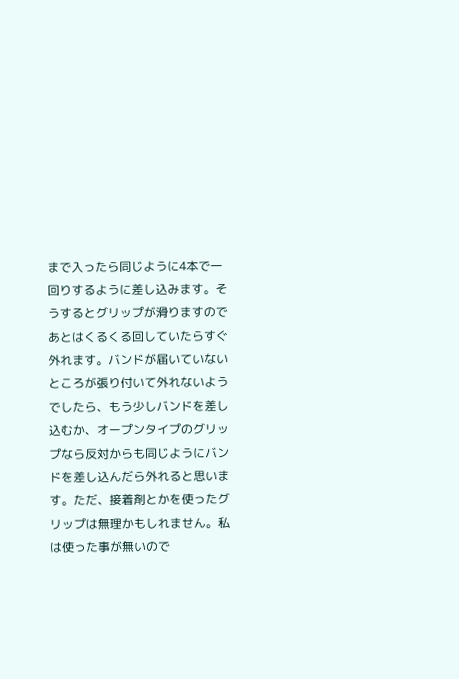まで入ったら同じように4本で一回りするように差し込みます。そうするとグリップが滑りますのであとはくるくる回していたらすぐ外れます。バンドが届いていないところが張り付いて外れないようでしたら、もう少しバンドを差し込むか、オープンタイプのグリップなら反対からも同じようにバンドを差し込んだら外れると思います。ただ、接着剤とかを使ったグリップは無理かもしれません。私は使った事が無いので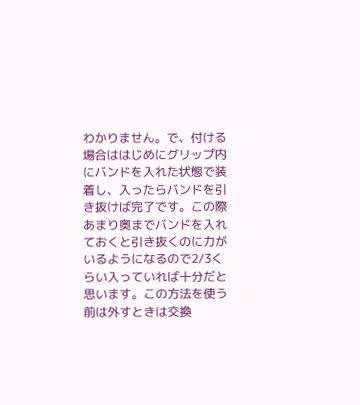わかりません。で、付ける場合ははじめにグリップ内にバンドを入れた状態で装着し、入ったらバンドを引き抜けば完了です。この際あまり奥までバンドを入れておくと引き抜くのに力がいるようになるので2/3くらい入っていれば十分だと思います。この方法を使う前は外すときは交換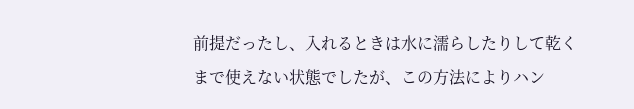前提だったし、入れるときは水に濡らしたりして乾くまで使えない状態でしたが、この方法によりハン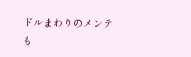ドルまわりのメンテも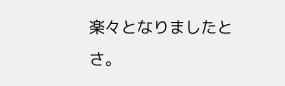楽々となりましたとさ。